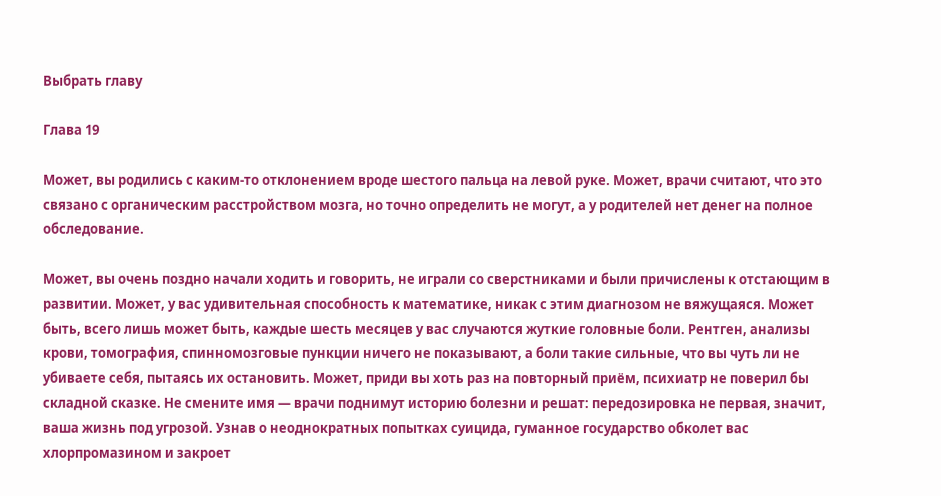Выбрать главу

Глава 19

Может, вы родились с каким-то отклонением вроде шестого пальца на левой руке. Может, врачи считают, что это связано с органическим расстройством мозга, но точно определить не могут, а у родителей нет денег на полное обследование.

Может, вы очень поздно начали ходить и говорить, не играли со сверстниками и были причислены к отстающим в развитии. Может, у вас удивительная способность к математике, никак с этим диагнозом не вяжущаяся. Может быть, всего лишь может быть, каждые шесть месяцев у вас случаются жуткие головные боли. Рентген, анализы крови, томография, спинномозговые пункции ничего не показывают, а боли такие сильные, что вы чуть ли не убиваете себя, пытаясь их остановить. Может, приди вы хоть раз на повторный приём, психиатр не поверил бы складной сказке. Не смените имя — врачи поднимут историю болезни и решат: передозировка не первая, значит, ваша жизнь под угрозой. Узнав о неоднократных попытках суицида, гуманное государство обколет вас хлорпромазином и закроет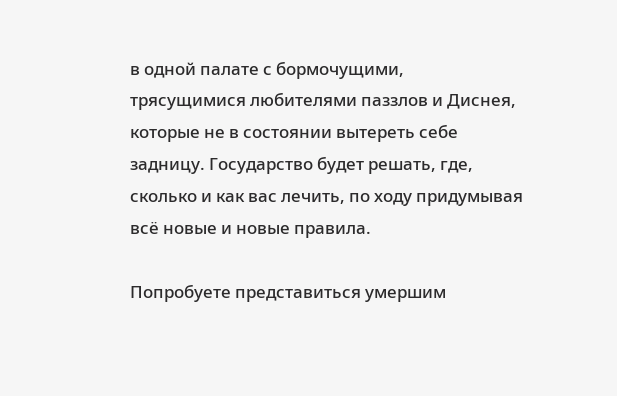в одной палате с бормочущими, трясущимися любителями паззлов и Диснея, которые не в состоянии вытереть себе задницу. Государство будет решать, где, сколько и как вас лечить, по ходу придумывая всё новые и новые правила.

Попробуете представиться умершим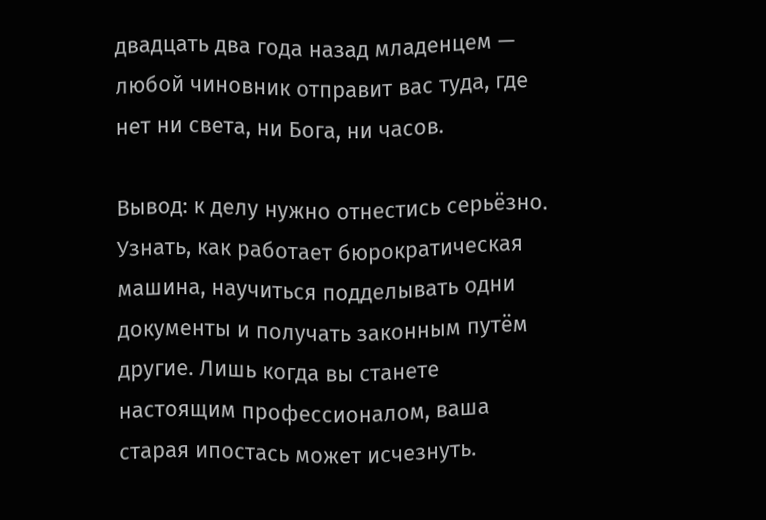двадцать два года назад младенцем — любой чиновник отправит вас туда, где нет ни света, ни Бога, ни часов.

Вывод: к делу нужно отнестись серьёзно. Узнать, как работает бюрократическая машина, научиться подделывать одни документы и получать законным путём другие. Лишь когда вы станете настоящим профессионалом, ваша старая ипостась может исчезнуть.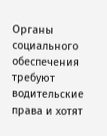Органы социального обеспечения требуют водительские права и хотят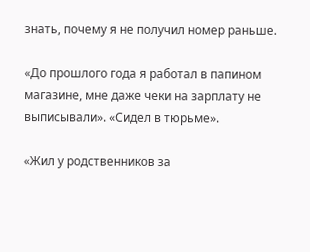знать, почему я не получил номер раньше.

«До прошлого года я работал в папином магазине, мне даже чеки на зарплату не выписывали». «Сидел в тюрьме».

«Жил у родственников за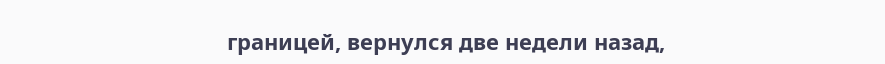границей, вернулся две недели назад,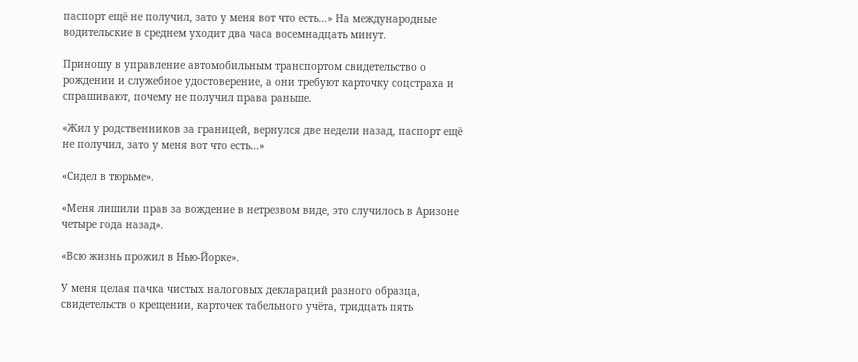паспорт ещё не получил, зато у меня вот что есть…» На международные водительские в среднем уходит два часа восемнадцать минут.

Приношу в управление автомобильным транспортом свидетельство о рождении и служебное удостоверение, а они требуют карточку соцстраха и спрашивают, почему не получил права раньше.

«Жил у родственников за границей, вернулся две недели назад, паспорт ещё не получил, зато у меня вот что есть…»

«Сидел в тюрьме».

«Меня лишили прав за вождение в нетрезвом виде, это случилось в Аризоне четыре года назад».

«Всю жизнь прожил в Нью-Йорке».

У меня целая пачка чистых налоговых деклараций разного образца, свидетельств о крещении, карточек табельного учёта, тридцать пять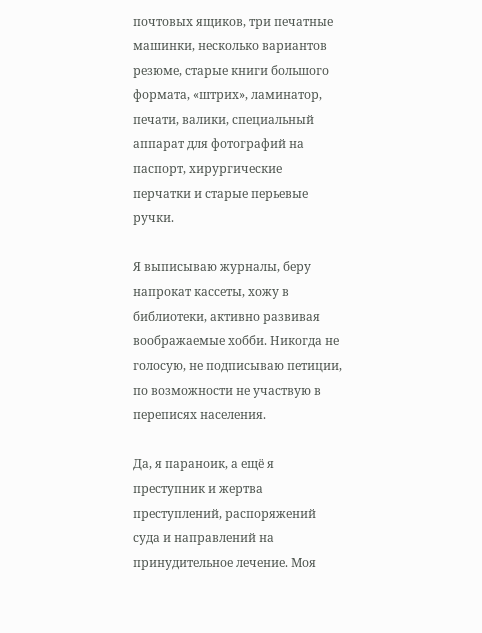почтовых ящиков, три печатные машинки, несколько вариантов резюме, старые книги большого формата, «штрих», ламинатор, печати, валики, специальный аппарат для фотографий на паспорт, хирургические перчатки и старые перьевые ручки.

Я выписываю журналы, беру напрокат кассеты, хожу в библиотеки, активно развивая воображаемые хобби. Никогда не голосую, не подписываю петиции, по возможности не участвую в переписях населения.

Да, я параноик, а ещё я преступник и жертва преступлений, распоряжений суда и направлений на принудительное лечение. Моя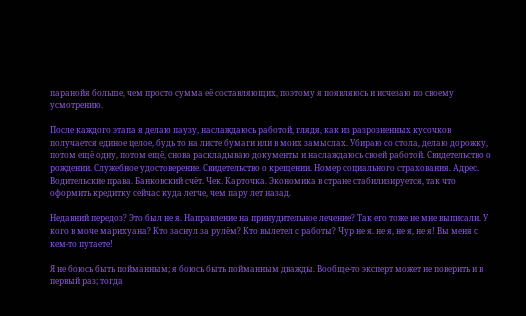паранойя больше, чем просто сумма её составляющих, поэтому я появляюсь и исчезаю по своему усмотрению.

После каждого этапа я делаю паузу, наслаждаюсь работой, глядя, как из разрозненных кусочков получается единое целое, будь то на листе бумаги или в моих замыслах. Убираю со стола, делаю дорожку, потом ещё одну, потом ещё, снова раскладываю документы и наслаждаюсь своей работой. Свидетельство о рождении. Служебное удостоверение. Свидетельство о крещении. Номер социального страхования. Адрес. Водительские права. Банковский счёт. Чек. Карточка. Экономика в стране стабилизируется, так что оформить кредитку сейчас куда легче, чем пару лет назад.

Недавний передоз? Это был не я. Направление на принудительное лечение? Так его тоже не мне выписали. У кого в моче марихуана? Кто заснул за рулём? Кто вылетел с работы? Чур не я. не я, не я, не я! Вы меня с кем-то путаете!

Я не боюсь быть пойманным; я боюсь быть пойманным дважды. Вообще-то эксперт может не поверить и в первый раз; тогда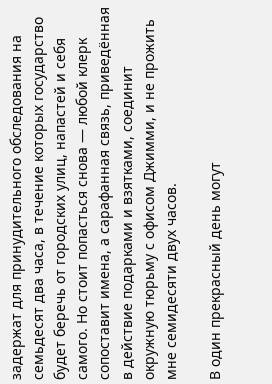задержат для принудительного обследования на семьдесят два часа, в течение которых государство будет беречь от городских улиц, напастей и себя самого. Но стоит попасться снова — любой клерк сопоставит имена, а сарафанная связь, приведённая в действие подарками и взятками, соединит окружную тюрьму с офисом Джимми, и не прожить мне семидесяти двух часов.

В один прекрасный день могут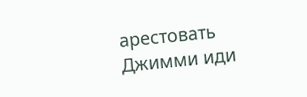арестовать Джимми иди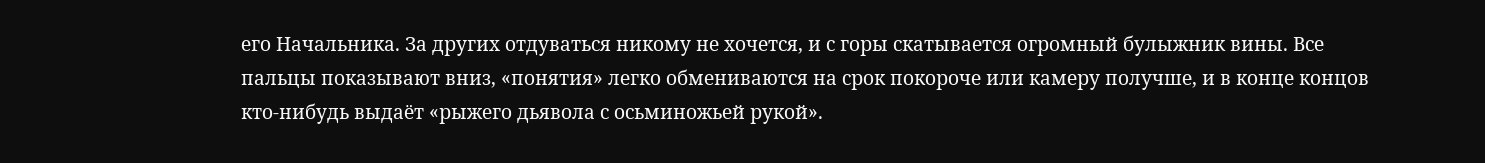его Начальника. За других отдуваться никому не хочется, и с горы скатывается огромный булыжник вины. Все пальцы показывают вниз, «понятия» легко обмениваются на срок покороче или камеру получше, и в конце концов кто-нибудь выдаёт «рыжего дьявола с осьминожьей рукой».